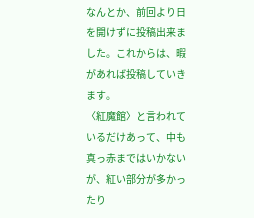なんとか、前回より日を開けずに投稿出来ました。これからは、暇があれば投稿していきます。
〈紅魔館〉と言われているだけあって、中も真っ赤まではいかないが、紅い部分が多かったり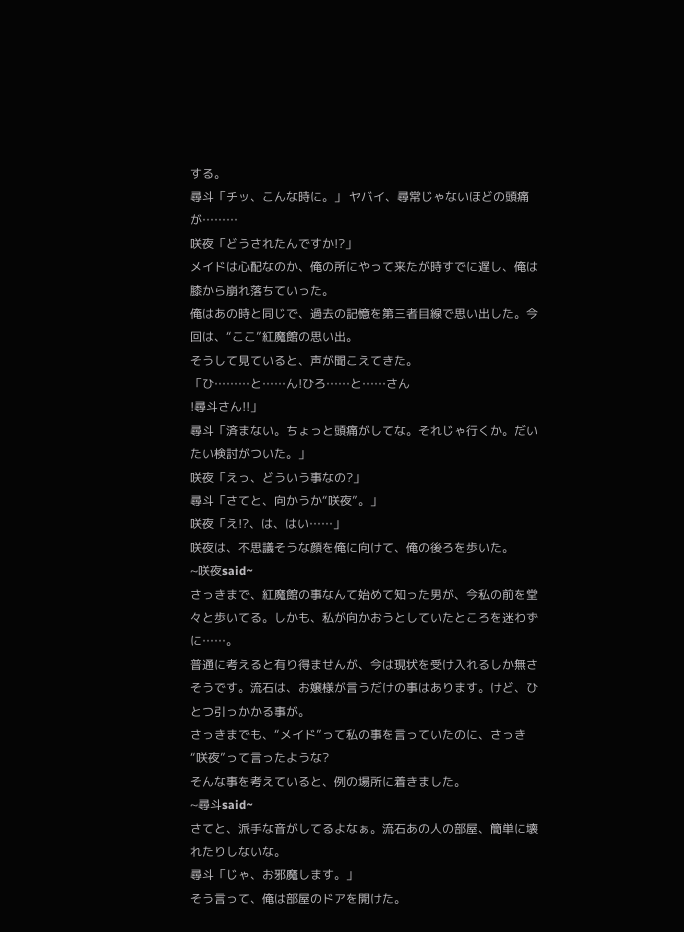する。
尋斗「チッ、こんな時に。」 ヤバイ、尋常じゃないほどの頭痛が………
咲夜「どうされたんですか!?」
メイドは心配なのか、俺の所にやって来たが時すでに遅し、俺は膝から崩れ落ちていった。
俺はあの時と同じで、過去の記憶を第三者目線で思い出した。今回は、“ここ”紅魔館の思い出。
そうして見ていると、声が聞こえてきた。
「ひ………と……ん!ひろ……と……さん
!尋斗さん!!」
尋斗「済まない。ちょっと頭痛がしてな。それじゃ行くか。だいたい検討がついた。」
咲夜「えっ、どういう事なの?」
尋斗「さてと、向かうか“咲夜”。」
咲夜「え!?、は、はい……」
咲夜は、不思議そうな顔を俺に向けて、俺の後ろを歩いた。
~咲夜said~
さっきまで、紅魔館の事なんて始めて知った男が、今私の前を堂々と歩いてる。しかも、私が向かおうとしていたところを迷わずに……。
普通に考えると有り得ませんが、今は現状を受け入れるしか無さそうです。流石は、お嬢様が言うだけの事はあります。けど、ひとつ引っかかる事が。
さっきまでも、“メイド”って私の事を言っていたのに、さっき“咲夜”って言ったような?
そんな事を考えていると、例の場所に着きました。
~尋斗said~
さてと、派手な音がしてるよなぁ。流石あの人の部屋、簡単に壊れたりしないな。
尋斗「じゃ、お邪魔します。」
そう言って、俺は部屋のドアを開けた。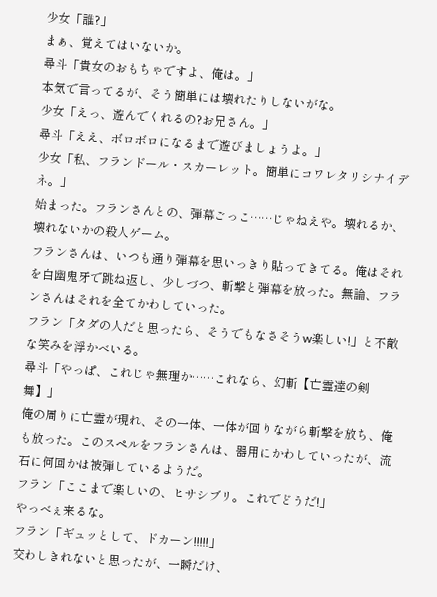少女「誰?」
まぁ、覚えてはいないか。
尋斗「貴女のおもちゃですよ、俺は。」
本気で言ってるが、そう簡単には壊れたりしないがな。
少女「えっ、遊んでくれるの?お兄さん。」
尋斗「ええ、ボロボロになるまで遊びましょうよ。」
少女「私、フランドール・スカーレット。簡単にコワレタリシナイデネ。」
始まった。フランさんとの、弾幕ごっこ……じゃねえや。壊れるか、壊れないかの殺人ゲーム。
フランさんは、いつも通り弾幕を思いっきり貼ってきてる。俺はそれを白幽鬼牙で跳ね返し、少しづつ、斬撃と弾幕を放った。無論、フランさんはそれを全てかわしていった。
フラン「タダの人だと思ったら、そうでもなさそうw楽しい!」と不敵な笑みを浮かべいる。
尋斗「やっぱ、これじゃ無理か……これなら、幻斬【亡霊達の剣舞】」
俺の周りに亡霊が現れ、その一体、一体が回りながら斬撃を放ち、俺も放った。このスペルをフランさんは、器用にかわしていったが、流石に何回かは被弾しているようだ。
フラン「ここまで楽しいの、ヒサシブリ。これでどうだ!」
やっべぇ来るな。
フラン「ギュッとして、ドカーン!!!!!」
交わしきれないと思ったが、一瞬だけ、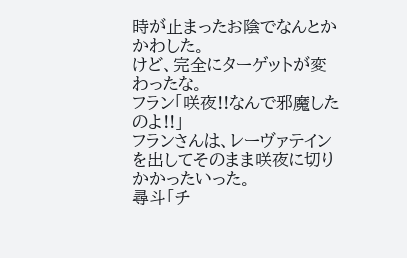時が止まったお陰でなんとかかわした。
けど、完全にターゲットが変わったな。
フラン「咲夜!!なんで邪魔したのよ!!」
フランさんは、レーヴァテインを出してそのまま咲夜に切りかかったいった。
尋斗「チ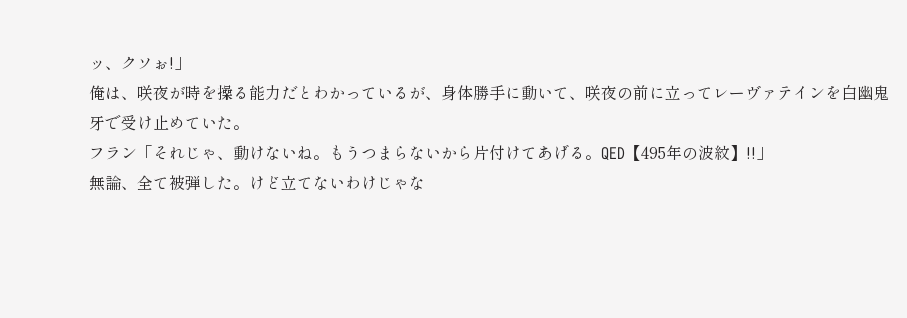ッ、クソぉ!」
俺は、咲夜が時を操る能力だとわかっているが、身体勝手に動いて、咲夜の前に立ってレーヴァテインを白幽鬼牙で受け止めていた。
フラン「それじゃ、動けないね。もうつまらないから片付けてあげる。QED【495年の波紋】!!」
無論、全て被弾した。けど立てないわけじゃな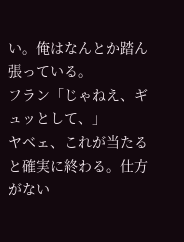い。俺はなんとか踏ん張っている。
フラン「じゃねえ、ギュッとして、」
ヤベェ、これが当たると確実に終わる。仕方がない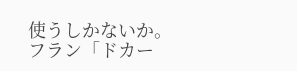使うしかないか。
フラン「ドカー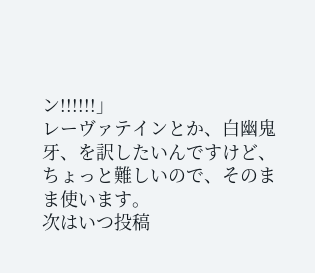ン!!!!!!」
レーヴァテインとか、白幽鬼牙、を訳したいんですけど、ちょっと難しいので、そのまま使います。
次はいつ投稿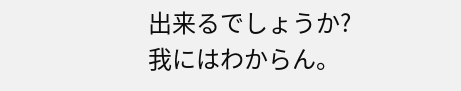出来るでしょうか?
我にはわからん。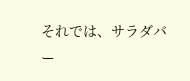それでは、サラダバー